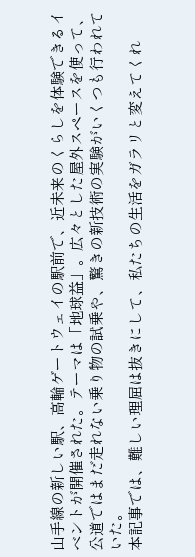山手線の新しい駅、高輪ゲートウェイの駅前で、近未来のくらしを体験できるイベントが開催された。テーマは「地球益」。広々とした屋外スペースを使って、公道ではまだ走れない乗り物の試乗や、驚きの新技術の実験がいくつも行われていた。
本記事では、難しい理屈は抜きにして、私たちの生活をガラリと変えてくれ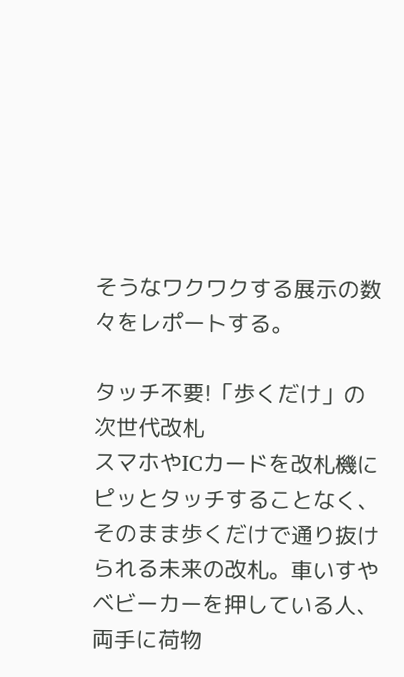そうなワクワクする展示の数々をレポートする。

タッチ不要!「歩くだけ」の次世代改札
スマホやICカードを改札機にピッとタッチすることなく、そのまま歩くだけで通り抜けられる未来の改札。車いすやベビーカーを押している人、両手に荷物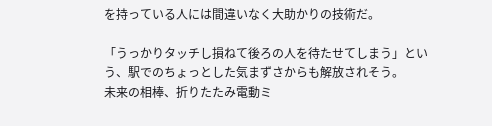を持っている人には間違いなく大助かりの技術だ。

「うっかりタッチし損ねて後ろの人を待たせてしまう」という、駅でのちょっとした気まずさからも解放されそう。
未来の相棒、折りたたみ電動ミ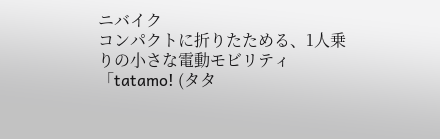ニバイク
コンパクトに折りたためる、1人乗りの小さな電動モビリティ「tatamo! (タタ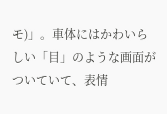モ)」。車体にはかわいらしい「目」のような画面がついていて、表情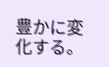豊かに変化する。